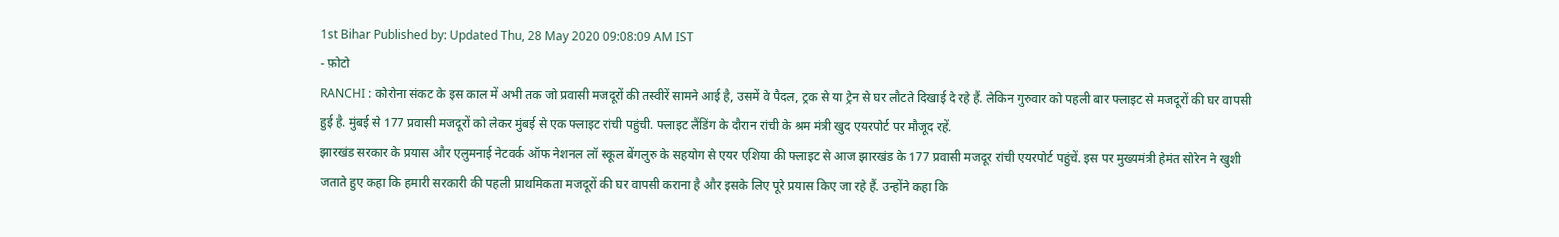1st Bihar Published by: Updated Thu, 28 May 2020 09:08:09 AM IST
- फ़ोटो
RANCHI : कोरोना संकट के इस काल में अभी तक जो प्रवासी मजदूरों की तस्वीरें सामने आई है, उसमें वे पैदल, ट्रक से या ट्रेन से घर लौटते दिखाई दे रहे हैं. लेकिन गुरुवार को पहली बार फ्लाइट से मजदूरों की घर वापसी हुई है. मुंबई से 177 प्रवासी मजदूरों को लेकर मुंबई से एक फ्लाइट रांची पहुंची. फ्लाइट लैंडिंग के दौरान रांची के श्रम मंत्री खुद एयरपोर्ट पर मौजूद रहें.
झारखंड सरकार के प्रयास और एलुमनाई नेटवर्क ऑफ नेशनल लॉ स्कूल बेंगलुरु के सहयोग से एयर एशिया की फ्लाइट से आज झारखंड के 177 प्रवासी मजदूर रांची एयरपोर्ट पहुंचें. इस पर मुख्यमंत्री हेमंत सोरेन ने खुशी जताते हुए कहा कि हमारी सरकारी की पहली प्राथमिकता मजदूरों की घर वापसी कराना है और इसके लिए पूरे प्रयास किए जा रहे हैं. उन्होंने कहा कि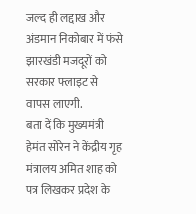जल्द ही लद्दाख और अंडमान निकोबार में फंसे झारखंडी मजदूरों को सरकार फ्लाइट से वापस लाएगी.
बता दें कि मुख्यमंत्री हेमंत सोरेन ने केंद्रीय गृह मंत्रालय अमित शाह को पत्र लिखकर प्रदेश के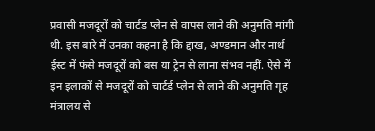प्रवासी मजदूरों को चार्टड प्लेन से वापस लाने की अनुमति मांगी थी. इस बारे में उनका कहना है कि द्दाख, अण्डमान और नार्थ ईस्ट में फंसे मजदूरों को बस या ट्रेन से लाना संभव नहीं. ऐसे में इन इलाकों से मजदूरों को चार्टर्ड प्लेन से लाने की अनुमति गृह मंत्रालय से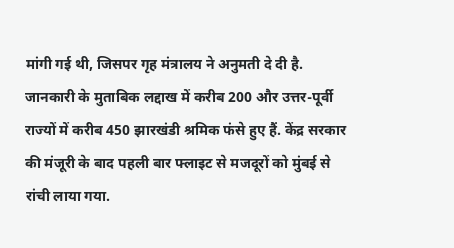मांगी गई थी, जिसपर गृह मंत्रालय ने अनुमती दे दी है. जानकारी के मुताबिक लद्दाख में करीब 200 और उत्तर-पूर्वी राज्यों में करीब 450 झारखंडी श्रमिक फंसे हुए हैं. केंद्र सरकार की मंजूरी के बाद पहली बार फ्लाइट से मजदूरों को मुंबई से रांची लाया गया.